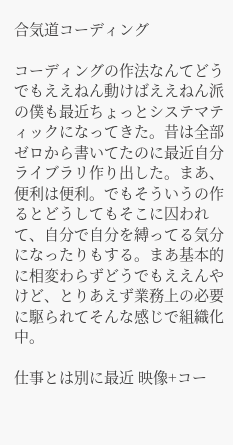合気道コーディング

コーディングの作法なんてどうでもええねん動けばええねん派の僕も最近ちょっとシステマティックになってきた。昔は全部ゼロから書いてたのに最近自分ライブラリ作り出した。まあ、便利は便利。でもそういうの作るとどうしてもそこに囚われて、自分で自分を縛ってる気分になったりもする。まあ基本的に相変わらずどうでもええんやけど、とりあえず業務上の必要に駆られてそんな感じで組織化中。

仕事とは別に最近 映像+コー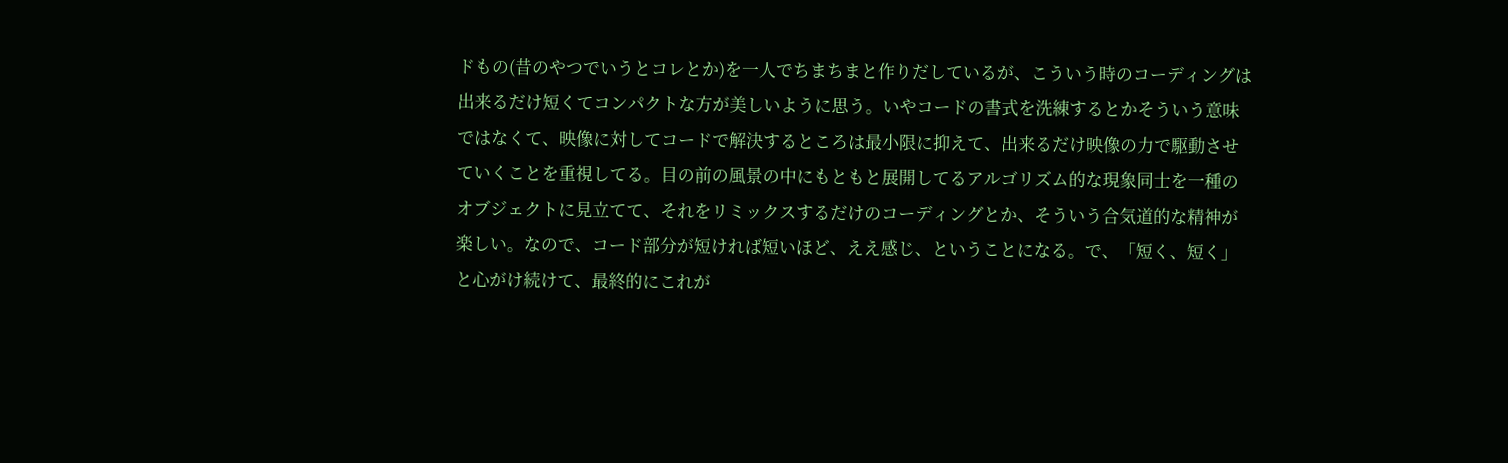ドもの(昔のやつでいうとコレとか)を一人でちまちまと作りだしているが、こういう時のコーディングは出来るだけ短くてコンパクトな方が美しいように思う。いやコードの書式を洗練するとかそういう意味ではなくて、映像に対してコードで解決するところは最小限に抑えて、出来るだけ映像の力で駆動させていくことを重視してる。目の前の風景の中にもともと展開してるアルゴリズム的な現象同士を一種のオブジェクトに見立てて、それをリミックスするだけのコーディングとか、そういう合気道的な精神が楽しい。なので、コード部分が短ければ短いほど、ええ感じ、ということになる。で、「短く、短く」と心がけ続けて、最終的にこれが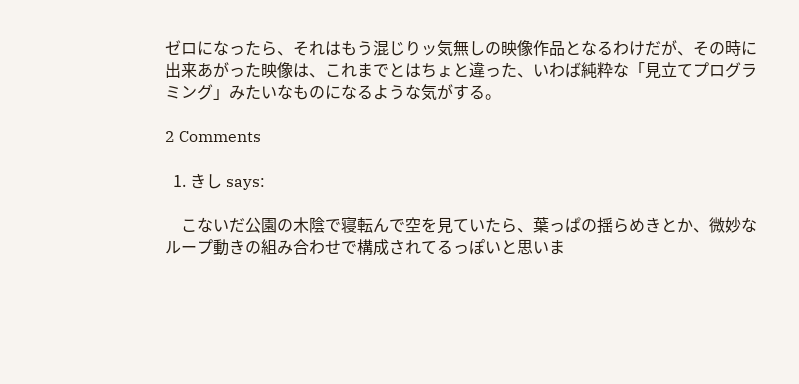ゼロになったら、それはもう混じりッ気無しの映像作品となるわけだが、その時に出来あがった映像は、これまでとはちょと違った、いわば純粋な「見立てプログラミング」みたいなものになるような気がする。

2 Comments

  1. きし says:

    こないだ公園の木陰で寝転んで空を見ていたら、葉っぱの揺らめきとか、微妙なループ動きの組み合わせで構成されてるっぽいと思いま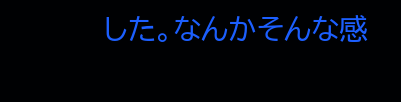した。なんかそんな感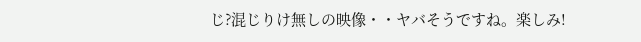じ?混じりけ無しの映像・・ヤバそうですね。楽しみ!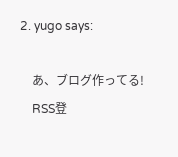2. yugo says:

    あ、ブログ作ってる!
    RSS登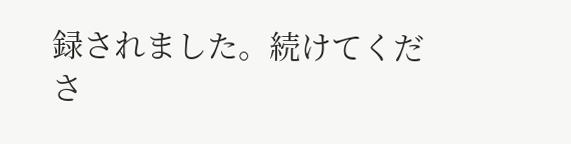録されました。続けてくださ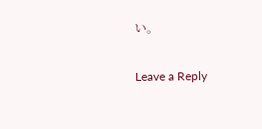い。

Leave a Reply